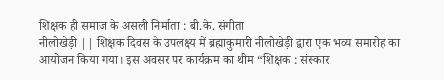शिक्षक ही समाज के असली निर्माता : बी.के. संगीता
नीलोखेड़ी || शिक्षक दिवस के उपलक्ष्य में ब्रह्माकुमारी नीलोखेड़ी द्वारा एक भव्य समारोह का आयोजन किया गया। इस अवसर पर कार्यक्रम का थीम “शिक्षक : संस्कार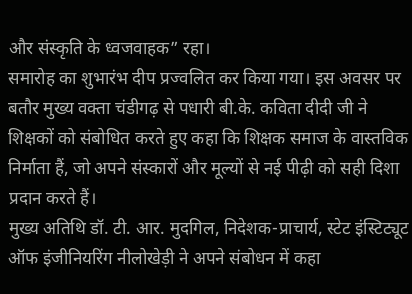और संस्कृति के ध्वजवाहक” रहा।
समारोह का शुभारंभ दीप प्रज्वलित कर किया गया। इस अवसर पर बतौर मुख्य वक्ता चंडीगढ़ से पधारी बी.के. कविता दीदी जी ने शिक्षकों को संबोधित करते हुए कहा कि शिक्षक समाज के वास्तविक निर्माता हैं, जो अपने संस्कारों और मूल्यों से नई पीढ़ी को सही दिशा प्रदान करते हैं।
मुख्य अतिथि डॉ. टी. आर. मुदगिल, निदेशक-प्राचार्य, स्टेट इंस्टिट्यूट ऑफ इंजीनियरिंग नीलोखेड़ी ने अपने संबोधन में कहा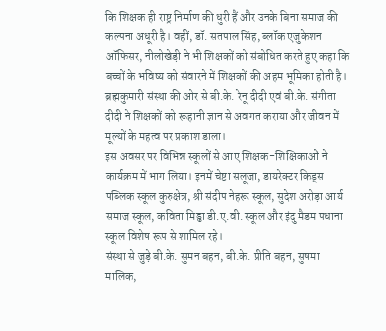कि शिक्षक ही राष्ट्र निर्माण की धुरी हैं और उनके बिना समाज की कल्पना अधूरी है। वहीं, डॉ. सतपाल सिंह, ब्लॉक एजुकेशन ऑफिसर, नीलोखेड़ी ने भी शिक्षकों को संबोधित करते हुए कहा कि बच्चों के भविष्य को संवारने में शिक्षकों की अहम भूमिका होती है।
ब्रह्मकुमारी संस्था की ओर से बी.के. रेनू दीदी एवं बी.के. संगीता दीदी ने शिक्षकों को रूहानी ज्ञान से अवगत कराया और जीवन में मूल्यों के महत्व पर प्रकाश डाला।
इस अवसर पर विभिन्न स्कूलों से आए शिक्षक-शिक्षिकाओं ने कार्यक्रम में भाग लिया। इनमें चेष्टा सलूजा, डायरेक्टर किड्स पब्लिक स्कूल कुरुक्षेत्र, श्री संदीप नेहरू स्कूल, सुदेश अरोड़ा आर्य समाज स्कूल, कविता मिड्ढा डी.ए.वी. स्कूल और इंदु मैडम पधाना स्कूल विशेष रूप से शामिल रहे।
संस्था से जुड़े बी.के. सुमन बहन, बी.के. प्रीति बहन, सुषमा मालिक,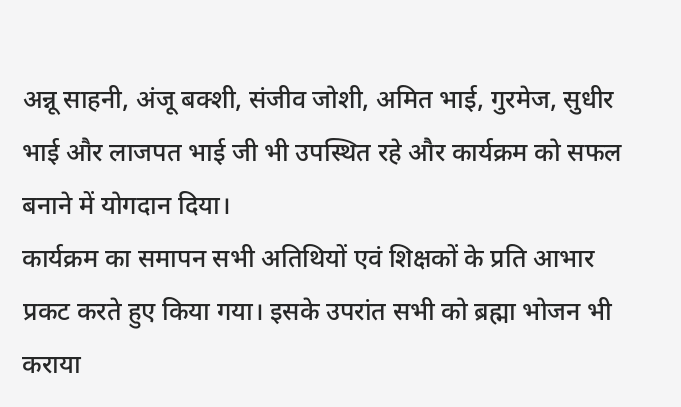अन्नू साहनी, अंजू बक्शी, संजीव जोशी, अमित भाई, गुरमेज, सुधीर भाई और लाजपत भाई जी भी उपस्थित रहे और कार्यक्रम को सफल बनाने में योगदान दिया।
कार्यक्रम का समापन सभी अतिथियों एवं शिक्षकों के प्रति आभार प्रकट करते हुए किया गया। इसके उपरांत सभी को ब्रह्मा भोजन भी कराया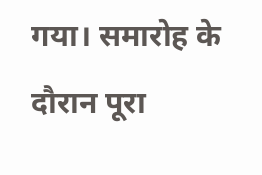गया। समारोह के दौरान पूरा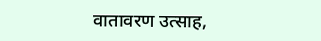वातावरण उत्साह,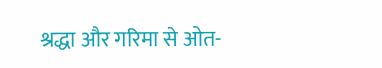श्रद्धा और गरिमा से ओत-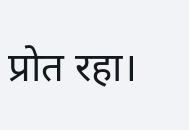प्रोत रहा।